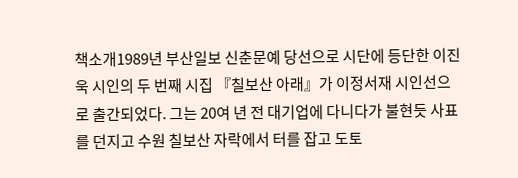책소개1989년 부산일보 신춘문예 당선으로 시단에 등단한 이진욱 시인의 두 번째 시집 『칠보산 아래』가 이정서재 시인선으로 출간되었다. 그는 20여 년 전 대기업에 다니다가 불현듯 사표를 던지고 수원 칠보산 자락에서 터를 잡고 도토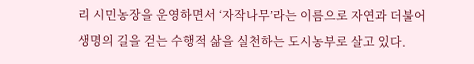리 시민농장을 운영하면서 ‘자작나무’라는 이름으로 자연과 더불어 생명의 길을 걷는 수행적 삶을 실천하는 도시농부로 살고 있다.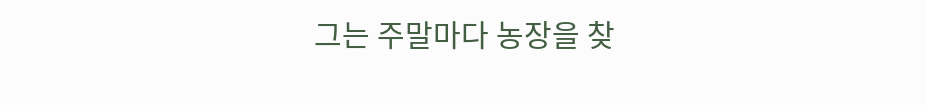그는 주말마다 농장을 찾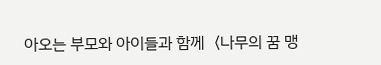아오는 부모와 아이들과 함께〈나무의 꿈 맹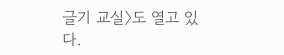글기 교실〉도 열고 있다.